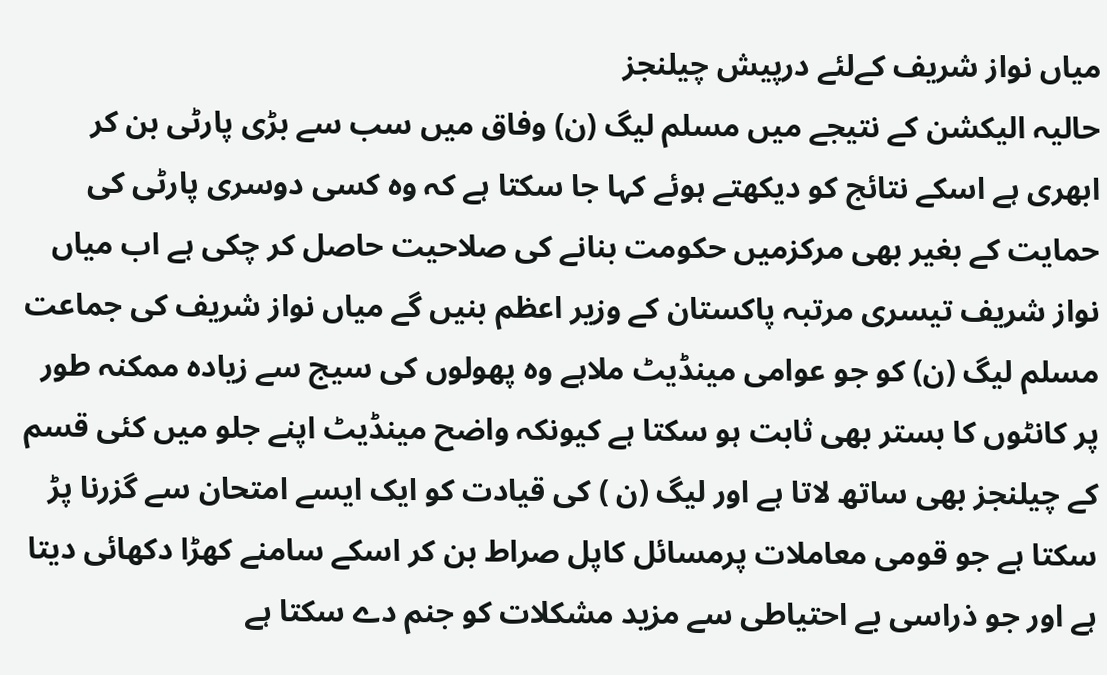میاں نواز شریف کےلئے درپیش چیلنجز
حالیہ الیکشن کے نتیجے میں مسلم لیگ (ن) وفاق میں سب سے بڑی پارٹی بن کر ابھری ہے اسکے نتائج کو دیکھتے ہوئے کہا جا سکتا ہے کہ وہ کسی دوسری پارٹی کی حمایت کے بغیر بھی مرکزمیں حکومت بنانے کی صلاحیت حاصل کر چکی ہے اب میاں نواز شریف تیسری مرتبہ پاکستان کے وزیر اعظم بنیں گے میاں نواز شریف کی جماعت مسلم لیگ (ن) کو جو عوامی مینڈیٹ ملاہے وہ پھولوں کی سیج سے زیادہ ممکنہ طور پر کانٹوں کا بستر بھی ثابت ہو سکتا ہے کیونکہ واضح مینڈیٹ اپنے جلو میں کئی قسم کے چیلنجز بھی ساتھ لاتا ہے اور لیگ (ن ) کی قیادت کو ایک ایسے امتحان سے گزرنا پڑ سکتا ہے جو قومی معاملات پرمسائل کاپل صراط بن کر اسکے سامنے کھڑا دکھائی دیتا ہے اور جو ذراسی بے احتیاطی سے مزید مشکلات کو جنم دے سکتا ہے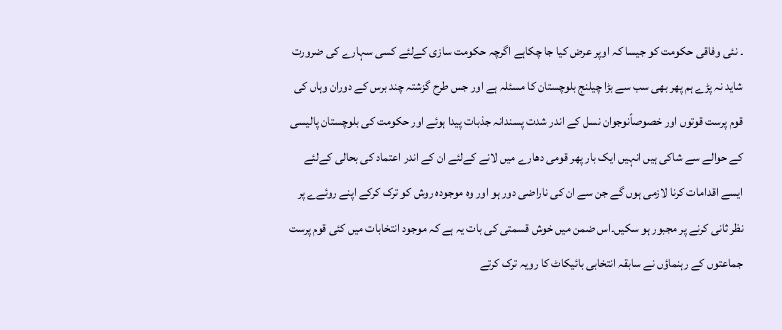۔ نئی وفاقی حکومت کو جیسا کہ اوپر عرض کیا جا چکاہے اگرچہ حکومت سازی کےلئے کسی سہارے کی ضرورت شاید نہ پڑے ہم پھر بھی سب سے بڑا چیلنج بلوچستان کا مسئلہ ہے اور جس طرح گزشتہ چند برس کے دوران وہاں کی قوم پرست قوتوں اور خصوصاًنوجوان نسل کے اندر شدت پسندانہ جذبات پیدا ہوئے اور حکومت کی بلوچستان پالیسی کے حوالے سے شاکی ہیں انہیں ایک بار پھر قومی دھارے میں لانے کےلئے ان کے اندر اعتماد کی بحالی کےلئے ایسے اقدامات کرنا لازمی ہوں گے جن سے ان کی ناراضی دور ہو اور وہ موجودہ روش کو ترک کرکے اپنے روئےے پر نظر ثانی کرنے پر مجبور ہو سکیں۔اس ضمن میں خوش قسمتی کی بات یہ ہے کہ موجود انتخابات میں کئی قوم پرست جماعتوں کے رہنماؤں نے سابقہ انتخابی بائیکاٹ کا رویہ ترک کرتے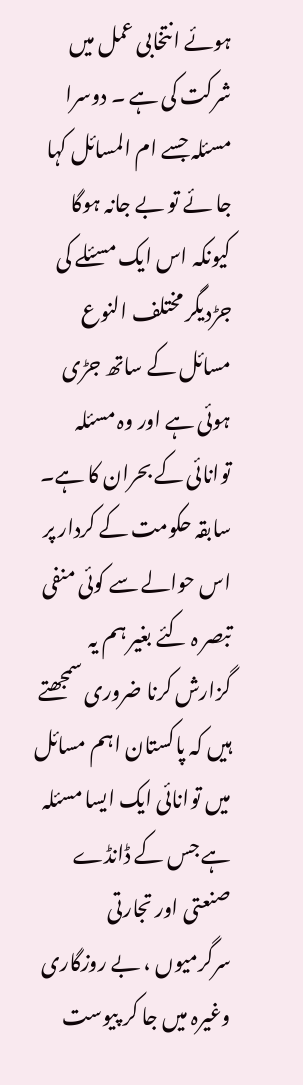ہوئے انتخابی عمل میں شرکت کی ہے ۔ دوسرا مسئلہ جسے ام المسائل کہا جا ئے تو بے جانہ ہوگا کیونکہ اس ایک مسئلے کی جڑدیگر مختلف النوع مسائل کے ساتھ جڑی ہوئی ہے اور وہ مسئلہ توانائی کے بحران کا ہے۔ سابقہ حکومت کے کردار پر اس حوالے سے کوئی منفی تبصر ہ کئے بغیر ہم یہ گزارش کرنا ضروری سمجھتے ہیں کہ پاکستان اہم مسائل میں توانائی ایک ایسا مسئلہ ہے جس کے ڈانڈے صنعتی اور تجارتی سرگرمیوں ، بے روزگاری وغیرہ میں جا کر پیوست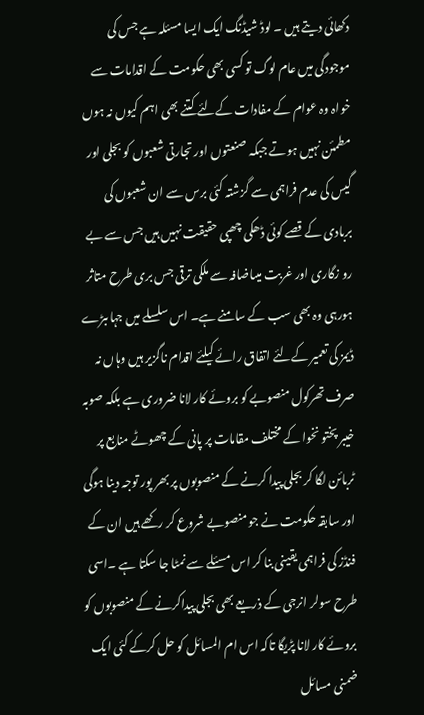دکھائی دیتے ہیں ۔ لوڈ شیڈنگ ایک ایسا مسئلہ ہے جس کی موجودگی میں عام لوگ تو کسی بھی حکومت کے اقدامات سے خواہ وہ عوام کے مفادات کےلئے کتنے بھی اہم کیوں نہ ہوں مطمئن نہیں ہوتے جبکہ صنعتوں اور تجارتی شعبوں کو بجلی اور گیس کی عدم فراہمی سے گزشتہ کئی برس سے ان شعبوں کی بربادی کے قصے کوئی ڈھکی چھپی حقیقت نہیں ہیں جس سے بے رو زگاری اور غربت میںاضافہ سے ملکی ترقی جس بری طرح متاثر ہورہی وہ بھی سب کے سامنے ہے۔ اس سلسلے میں جہاںبڑے ڈیمز کی تعمیر کےلئے اتفاق رائے کیلئے اقدام ناگزیر ہیں وہاں نہ صرف تھرکول منصوبے کو بروئے کار لانا ضروری ہے بلکہ صوبہ خیبر پختو نخوا کے مختلف مقامات پر پانی کے چھوٹے منابع پر ٹربائن لگا کر بجلی پیدا کرنے کے منصوبوں پر بھر پور توجہ دینا ہوگی اور سابقہ حکومت نے جو منصوبے شروع کر رکھے ہیں ان کے فنڈز کی فراہمی یقینی بنا کر اس مسئلے سے نمٹا جا سکتا ہے ۔اسی طرح سولر انرجی کے ذریعے بھی بجلی پیداکرنے کے منصوبوں کو بروئے کار لانا پڑیگا تاکہ اس ام المسائل کو حل کرکے کئی ایک ضمنی مسائل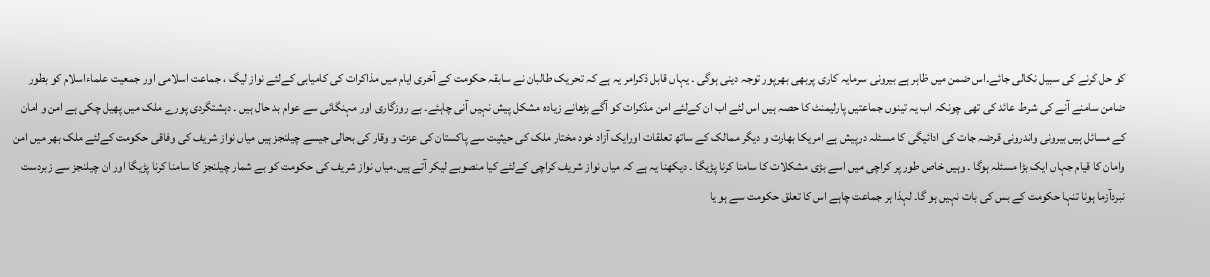کو حل کرنے کی سبیل نکالی جائے۔اس ضمن میں ظاہر ہے بیرونی سرمایہ کاری پربھی بھرپور توجہ دینی ہوگی ۔ یہاں قابل ذکرامر یہ ہے کہ تحریک طالبان نے سابقہ حکومت کے آخری ایام میں مذاکرات کی کامیابی کےلئے نواز لیگ ، جماعت اسلامی اور جمعیت علماءاسلام کو بطور ضامن سامنے آنے کی شرط عائد کی تھی چونکہ اب یہ تینوں جماعتیں پارلیمنٹ کا حصہ ہیں اس لئے اب ان کےلئے امن مذکرات کو آگے بڑھانے زیادہ مشکل پیش نہیں آنی چاہئے۔ بے روزگاری اور مہنگائی سے عوام بد حال ہیں ۔ دہشتگردی پورے ملک میں پھیل چکی ہے امن و امان کے مسائل ہیں بیرونی واندرونی قرضہ جات کی ادائیگی کا مسئلہ درپیش ہے امریکا بھارت و دیگر ممالک کے ساتھ تعلقات اورایک آزاد خود مختار ملک کی حیثیت سے پاکستان کی عزت و وقار کی بحالی جیسے چیلنجز ہیں میاں نواز شریف کی وفاقی حکومت کےلئے ملک بھر میں امن وامان کا قیام جہاں ایک بڑا مسئلہ ہوگا ۔ وہیں خاص طور پر کراچی میں اسے بڑی مشکلات کا سامنا کرنا پڑیگا ۔ دیکھنا یہ ہے کہ میاں نواز شریف کراچی کےلئے کیا منصوبے لیکر آتے ہیں۔میاں نواز شریف کی حکومت کو بے شمار چیلنجز کا سامنا کرنا پڑیگا اور ان چیلنجز سے زبردست نبردآزما ہونا تنہا حکومت کے بس کی بات نہیں ہو گا۔ لہذا ہر جماعت چاہے اس کا تعلق حکومت سے ہو یا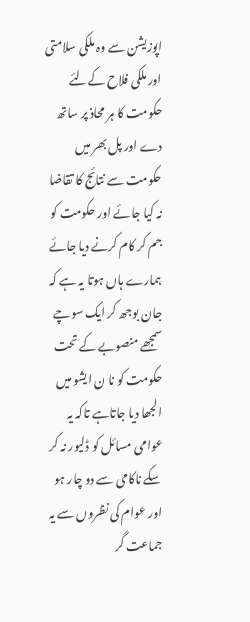اپوزیشن سے وہ ملکی سلامتی اور ملکی فلاح کےلئے حکومت کا ہر محاذ پر ساتھ دے اور پل بھر میں حکومت سے نتائج کا تقاضا نہ کیا جائے اور حکومت کو جم کر کام کرنے دیا جائے ہمارے ہاں ہوتا یہ ہے کہ جان بوجھ کر ایک سوچے سمجھے منصوبے کے تحت حکومت کو نا ن ایشو میں الجھا دیا جاتاہے تاکہ یہ عوامی مسائل کو ڈلیور نہ کر سکے ناکامی سے دو چار ہو اور عوام کی نظروں سے یہ جماعت گر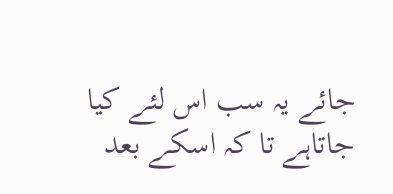جائے یہ سب اس لئے کیا جاتاہے تا کہ اسکے بعد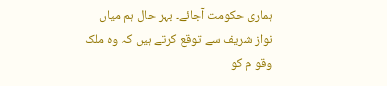ہماری حکومت آجائے۔ بہر حال ہم میاں نواز شریف سے توقع کرتے ہیں کہ وہ ملک وقو م کو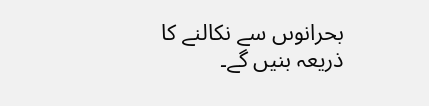بحرانوںں سے نکالنے کا ذریعہ بنیں گے۔